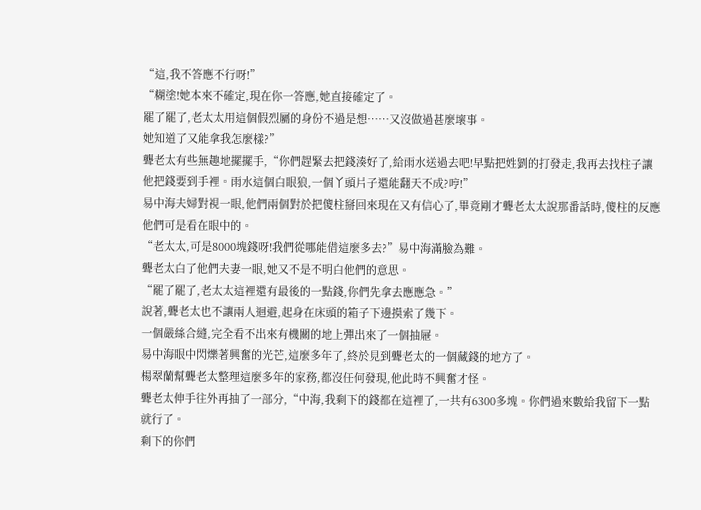“這,我不答應不行呀!”
“糊塗!她本來不確定,現在你一答應,她直接確定了。
罷了罷了,老太太用這個假烈屬的身份不過是想……又沒做過甚麼壞事。
她知道了又能拿我怎麼樣?”
聾老太有些無趣地擺擺手,“你們趕緊去把錢湊好了,給雨水送過去吧!早點把姓劉的打發走,我再去找柱子讓他把錢要到手裡。雨水這個白眼狼,一個丫頭片子還能翻天不成?哼!”
易中海夫婦對視一眼,他們兩個對於把傻柱掰回來現在又有信心了,畢竟剛才聾老太太說那番話時,傻柱的反應他們可是看在眼中的。
“老太太,可是8000塊錢呀!我們從哪能借這麼多去?”易中海滿臉為難。
聾老太白了他們夫妻一眼,她又不是不明白他們的意思。
“罷了罷了,老太太這裡還有最後的一點錢,你們先拿去應應急。”
說著,聾老太也不讓兩人迴避,起身在床頭的箱子下邊摸索了幾下。
一個嚴絲合縫,完全看不出來有機關的地上彈出來了一個抽屜。
易中海眼中閃爍著興奮的光芒,這麼多年了,終於見到聾老太的一個藏錢的地方了。
楊翠蘭幫聾老太整理這麼多年的家務,都沒任何發現,他此時不興奮才怪。
聾老太伸手往外再抽了一部分,“中海,我剩下的錢都在這裡了,一共有6300多塊。你們過來數給我留下一點就行了。
剩下的你們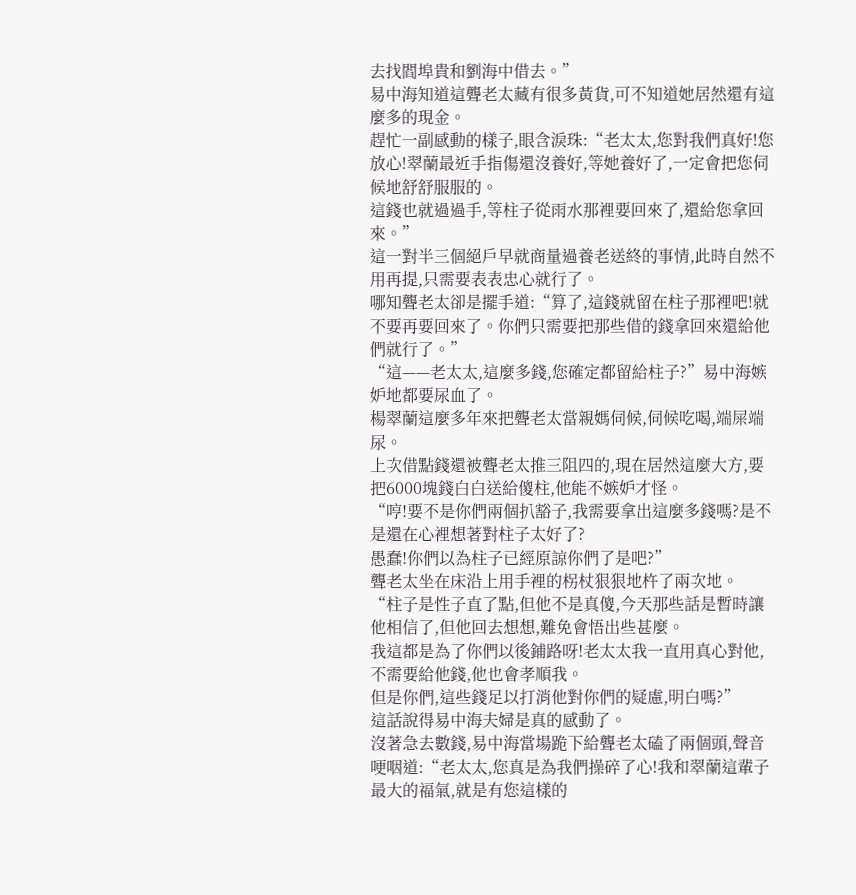去找閻埠貴和劉海中借去。”
易中海知道這聾老太藏有很多黃貨,可不知道她居然還有這麼多的現金。
趕忙一副感動的樣子,眼含淚珠:“老太太,您對我們真好!您放心!翠蘭最近手指傷還沒養好,等她養好了,一定會把您伺候地舒舒服服的。
這錢也就過過手,等柱子從雨水那裡要回來了,還給您拿回來。”
這一對半三個絕戶早就商量過養老送終的事情,此時自然不用再提,只需要表表忠心就行了。
哪知聾老太卻是擺手道:“算了,這錢就留在柱子那裡吧!就不要再要回來了。你們只需要把那些借的錢拿回來還給他們就行了。”
“這——老太太,這麼多錢,您確定都留給柱子?”易中海嫉妒地都要尿血了。
楊翠蘭這麼多年來把聾老太當親媽伺候,伺候吃喝,端屎端尿。
上次借點錢還被聾老太推三阻四的,現在居然這麼大方,要把6000塊錢白白送給傻柱,他能不嫉妒才怪。
“哼!要不是你們兩個扒豁子,我需要拿出這麼多錢嗎?是不是還在心裡想著對柱子太好了?
愚蠢!你們以為柱子已經原諒你們了是吧?”
聾老太坐在床沿上用手裡的柺杖狠狠地杵了兩次地。
“柱子是性子直了點,但他不是真傻,今天那些話是暫時讓他相信了,但他回去想想,難免會悟出些甚麼。
我這都是為了你們以後鋪路呀!老太太我一直用真心對他,不需要給他錢,他也會孝順我。
但是你們,這些錢足以打消他對你們的疑慮,明白嗎?”
這話說得易中海夫婦是真的感動了。
沒著急去數錢,易中海當場跪下給聾老太磕了兩個頭,聲音哽咽道:“老太太,您真是為我們操碎了心!我和翠蘭這輩子最大的福氣,就是有您這樣的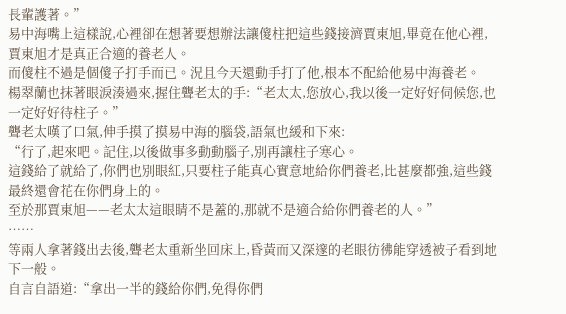長輩護著。”
易中海嘴上這樣說,心裡卻在想著要想辦法讓傻柱把這些錢接濟賈東旭,畢竟在他心裡,賈東旭才是真正合適的養老人。
而傻柱不過是個傻子打手而已。況且今天還動手打了他,根本不配給他易中海養老。
楊翠蘭也抹著眼淚湊過來,握住聾老太的手:“老太太,您放心,我以後一定好好伺候您,也一定好好待柱子。”
聾老太嘆了口氣,伸手摸了摸易中海的腦袋,語氣也緩和下來:
“行了,起來吧。記住,以後做事多動動腦子,別再讓柱子寒心。
這錢給了就給了,你們也別眼紅,只要柱子能真心實意地給你們養老,比甚麼都強,這些錢最終還會花在你們身上的。
至於那賈東旭——老太太這眼睛不是蓋的,那就不是適合給你們養老的人。”
……
等兩人拿著錢出去後,聾老太重新坐回床上,昏黃而又深邃的老眼彷彿能穿透被子看到地下一般。
自言自語道:“拿出一半的錢給你們,免得你們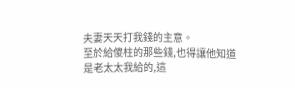夫妻天天打我錢的主意。
至於給傻柱的那些錢,也得讓他知道是老太太我給的,這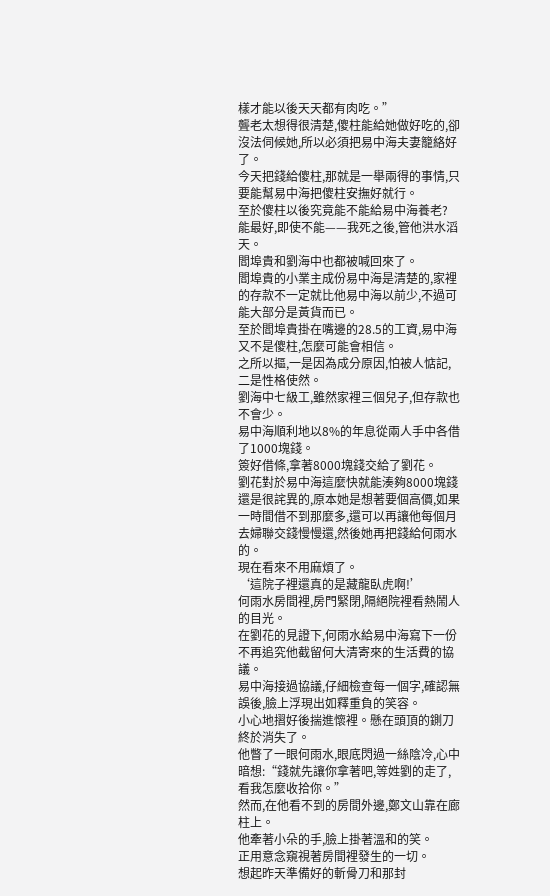樣才能以後天天都有肉吃。”
聾老太想得很清楚,傻柱能給她做好吃的,卻沒法伺候她,所以必須把易中海夫妻籠絡好了。
今天把錢給傻柱,那就是一舉兩得的事情,只要能幫易中海把傻柱安撫好就行。
至於傻柱以後究竟能不能給易中海養老?
能最好,即使不能——我死之後,管他洪水滔天。
閻埠貴和劉海中也都被喊回來了。
閻埠貴的小業主成份易中海是清楚的,家裡的存款不一定就比他易中海以前少,不過可能大部分是黃貨而已。
至於閻埠貴掛在嘴邊的28.5的工資,易中海又不是傻柱,怎麼可能會相信。
之所以摳,一是因為成分原因,怕被人惦記,二是性格使然。
劉海中七級工,雖然家裡三個兒子,但存款也不會少。
易中海順利地以8%的年息從兩人手中各借了1000塊錢。
簽好借條,拿著8000塊錢交給了劉花。
劉花對於易中海這麼快就能湊夠8000塊錢還是很詫異的,原本她是想著要個高價,如果一時間借不到那麼多,還可以再讓他每個月去婦聯交錢慢慢還,然後她再把錢給何雨水的。
現在看來不用麻煩了。
‘這院子裡還真的是藏龍臥虎啊!’
何雨水房間裡,房門緊閉,隔絕院裡看熱鬧人的目光。
在劉花的見證下,何雨水給易中海寫下一份不再追究他截留何大清寄來的生活費的協議。
易中海接過協議,仔細檢查每一個字,確認無誤後,臉上浮現出如釋重負的笑容。
小心地摺好後揣進懷裡。懸在頭頂的鍘刀終於消失了。
他瞥了一眼何雨水,眼底閃過一絲陰冷,心中暗想:“錢就先讓你拿著吧,等姓劉的走了,看我怎麼收拾你。”
然而,在他看不到的房間外邊,鄭文山靠在廊柱上。
他牽著小朵的手,臉上掛著溫和的笑。
正用意念窺視著房間裡發生的一切。
想起昨天準備好的斬骨刀和那封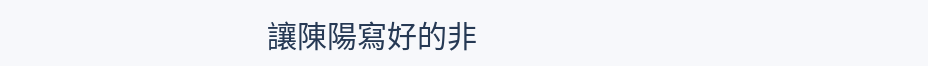讓陳陽寫好的非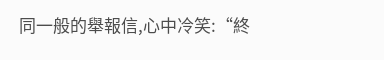同一般的舉報信,心中冷笑:“終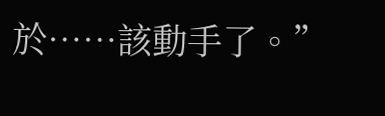於……該動手了。”